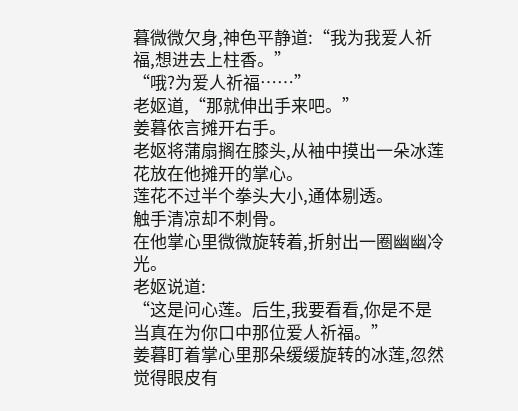暮微微欠身,神色平静道:“我为我爱人祈福,想进去上柱香。”
“哦?为爱人祈福……”
老妪道,“那就伸出手来吧。”
姜暮依言摊开右手。
老妪将蒲扇搁在膝头,从袖中摸出一朵冰莲花放在他摊开的掌心。
莲花不过半个拳头大小,通体剔透。
触手清凉却不刺骨。
在他掌心里微微旋转着,折射出一圈幽幽冷光。
老妪说道:
“这是问心莲。后生,我要看看,你是不是当真在为你口中那位爱人祈福。”
姜暮盯着掌心里那朵缓缓旋转的冰莲,忽然觉得眼皮有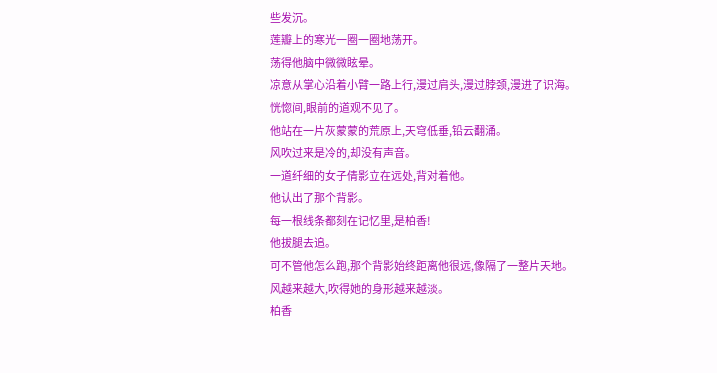些发沉。
莲瓣上的寒光一圈一圈地荡开。
荡得他脑中微微眩晕。
凉意从掌心沿着小臂一路上行,漫过肩头,漫过脖颈,漫进了识海。
恍惚间,眼前的道观不见了。
他站在一片灰蒙蒙的荒原上,天穹低垂,铅云翻涌。
风吹过来是冷的,却没有声音。
一道纤细的女子倩影立在远处,背对着他。
他认出了那个背影。
每一根线条都刻在记忆里,是柏香!
他拔腿去追。
可不管他怎么跑,那个背影始终距离他很远,像隔了一整片天地。
风越来越大,吹得她的身形越来越淡。
柏香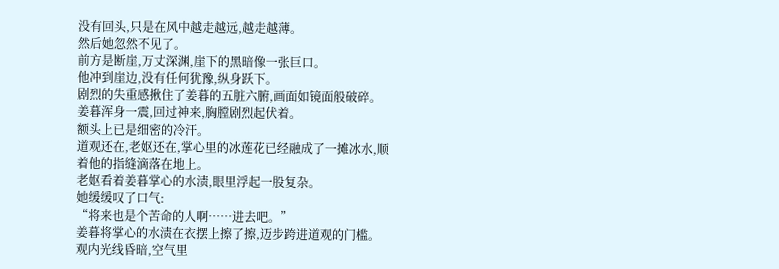没有回头,只是在风中越走越远,越走越薄。
然后她忽然不见了。
前方是断崖,万丈深渊,崖下的黑暗像一张巨口。
他冲到崖边,没有任何犹豫,纵身跃下。
剧烈的失重感揪住了姜暮的五脏六腑,画面如镜面般破碎。
姜暮浑身一震,回过神来,胸膛剧烈起伏着。
额头上已是细密的冷汗。
道观还在,老妪还在,掌心里的冰莲花已经融成了一摊冰水,顺着他的指缝滴落在地上。
老妪看着姜暮掌心的水渍,眼里浮起一股复杂。
她缓缓叹了口气:
“将来也是个苦命的人啊……进去吧。”
姜暮将掌心的水渍在衣摆上擦了擦,迈步跨进道观的门槛。
观内光线昏暗,空气里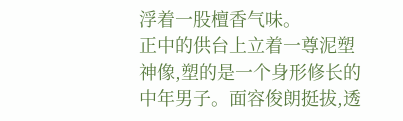浮着一股檀香气味。
正中的供台上立着一尊泥塑神像,塑的是一个身形修长的中年男子。面容俊朗挺拔,透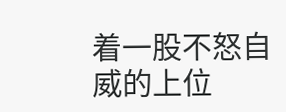着一股不怒自威的上位